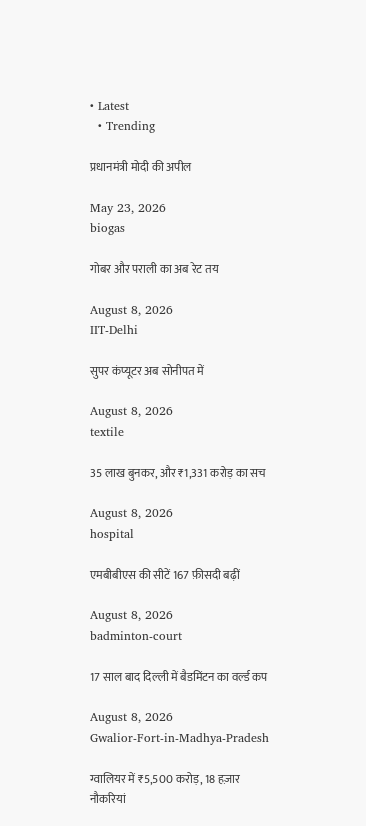• Latest
  • Trending

प्रधानमंत्री मोदी की अपील

May 23, 2026
biogas

गोबर और पराली का अब रेट तय

August 8, 2026
IIT-Delhi

सुपर कंप्यूटर अब सोनीपत में

August 8, 2026
textile

35 लाख बुनकर, और ₹1,331 करोड़ का सच

August 8, 2026
hospital

एमबीबीएस की सीटें 167 फ़ीसदी बढ़ीं

August 8, 2026
badminton-court

17 साल बाद दिल्ली में बैडमिंटन का वर्ल्ड कप

August 8, 2026
Gwalior-Fort-in-Madhya-Pradesh

ग्वालियर में ₹5,500 करोड़, 18 हज़ार नौकरियां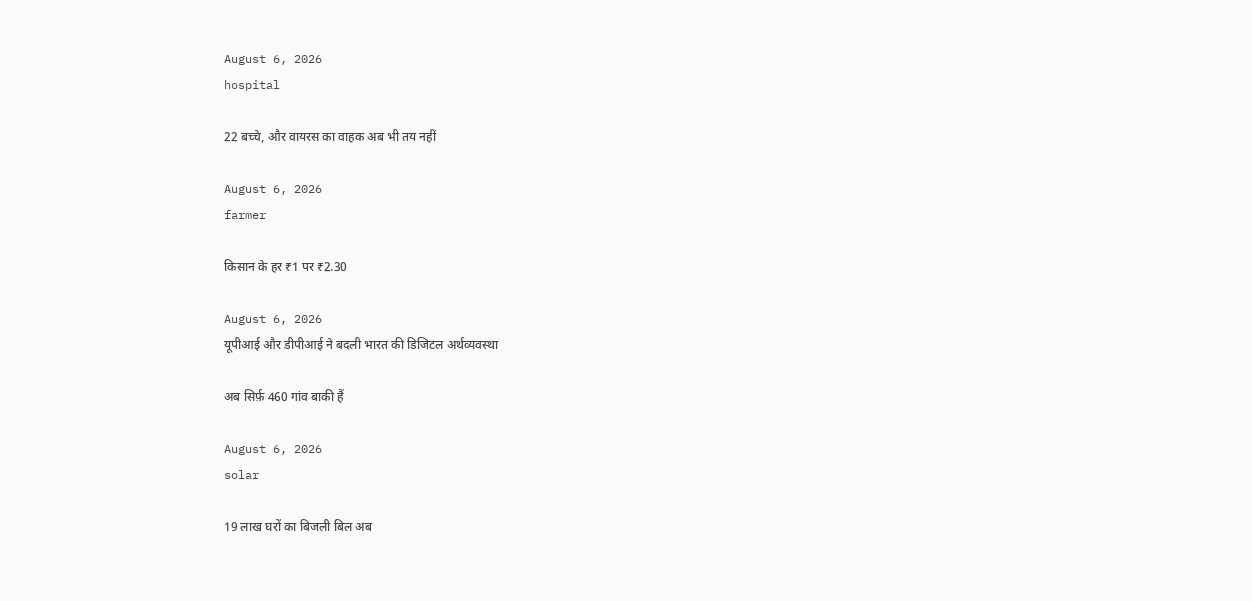August 6, 2026
hospital

22 बच्चे, और वायरस का वाहक अब भी तय नहीं

August 6, 2026
farmer

किसान के हर ₹1 पर ₹2.30

August 6, 2026
यूपीआई और डीपीआई ने बदली भारत की डिजिटल अर्थव्यवस्था

अब सिर्फ़ 460 गांव बाकी हैं

August 6, 2026
solar

19 लाख घरों का बिजली बिल अब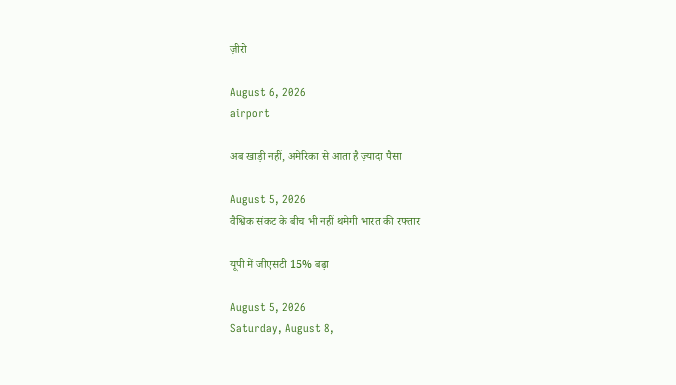ज़ीरो

August 6, 2026
airport

अब खाड़ी नहीं, अमेरिका से आता है ज़्यादा पैसा

August 5, 2026
वैश्विक संकट के बीच भी नहीं थमेगी भारत की रफ्तार

यूपी में जीएसटी 15% बढ़ा

August 5, 2026
Saturday, August 8,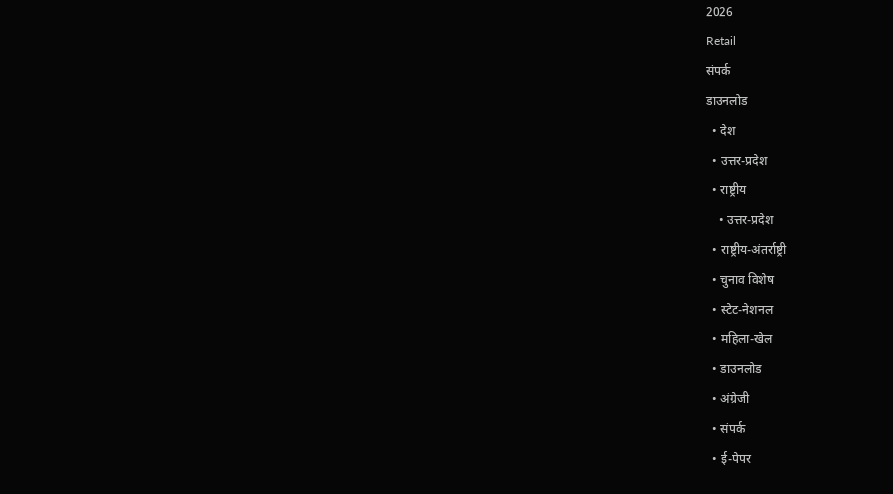2026
Retail
संपर्क
डाउनलोड
  • देश
  • उत्तर-प्रदेश
  • राष्ट्रीय
    • उत्तर-प्रदेश
  • राष्ट्रीय-अंतर्राष्ट्री
  • चुनाव विशेष
  • स्टेट-नेशनल
  • महिला-खेल
  • डाउनलोड
  • अंग्रेजी
  • संपर्क
  • ई-पेपर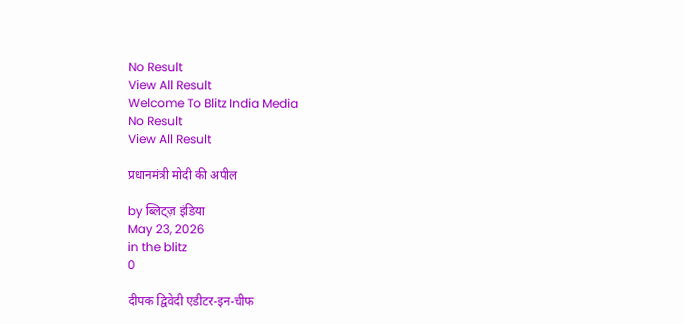No Result
View All Result
Welcome To Blitz India Media
No Result
View All Result

प्रधानमंत्री मोदी की अपील

by ब्लिट्ज़ इंडिया
May 23, 2026
in the blitz
0

दीपक द्विवेदी एडीटर-इन-चीफ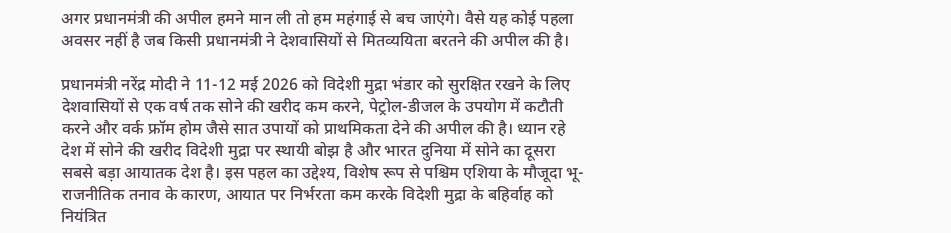अगर प्रधानमंत्री की अपील हमने मान ली तो हम महंगाई से बच जाएंगे। वैसे यह कोई पहला अवसर नहीं है जब किसी प्रधानमंत्री ने देशवासियों से मितव्ययिता बरतने की अपील की है।

प्रधानमंत्री नरेंद्र मोदी ने 11-12 मई 2026 को विदेशी मुद्रा भंडार को सुरक्षित रखने के लिए देशवासियों से एक वर्ष तक सोने की खरीद कम करने, पेट्रोल-डीजल के उपयोग में कटौती करने और वर्क फ्रॉम होम जैसे सात उपायों को प्राथमिकता देने की अपील की है। ध्यान रहे देश में सोने की खरीद विदेशी मुद्रा पर स्थायी बोझ है और भारत दुनिया में सोने का दूसरा सबसे बड़ा आयातक देश है। इस पहल का उद्देश्य, विशेष रूप से पश्चिम एशिया के मौजूदा भू-राजनीतिक तनाव के कारण, आयात पर निर्भरता कम करके विदेशी मुद्रा के बहिर्वाह को नियंत्रित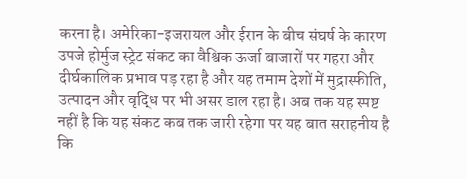करना है। अमेरिका-इजरायल और ईरान के बीच संघर्ष के कारण उपजे होर्मुज स्ट्रेट संकट का वैश्विक ऊर्जा बाजारों पर गहरा और दीर्घकालिक प्रभाव पड़ रहा है और यह तमाम देशों में मुद्रास्फीति, उत्पादन और वृद्धि पर भी असर डाल रहा है। अब तक यह स्पष्ट नहीं है कि यह संकट कब तक जारी रहेगा पर यह बात सराहनीय है कि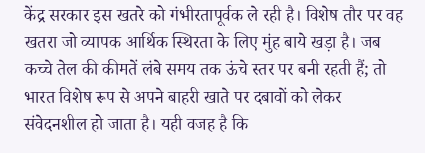केंद्र सरकार इस खतरे को गंभीरतापूर्वक ले रही है। विशेष तौर पर वह खतरा जो व्यापक आर्थिक स्थिरता के लिए मुंह बाये खड़ा है। जब कच्चे तेल की कीमतें लंबे समय तक ऊंचे स्तर पर बनी रहती हैं; तो भारत विशेष रूप से अपने बाहरी खाते पर दबावों को लेकर संवेदनशील हो जाता है। यही वजह है कि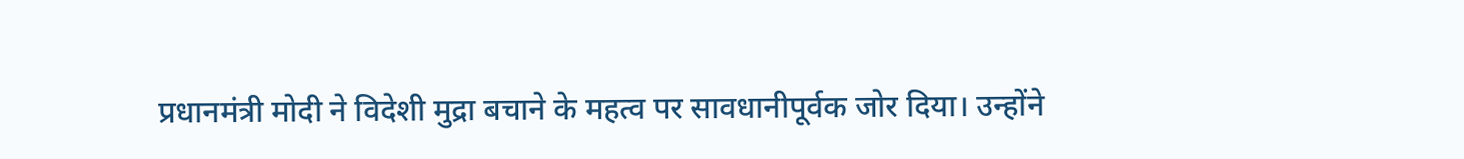प्रधानमंत्री मोदी ने विदेशी मुद्रा बचाने के महत्व पर सावधानीपूर्वक जोर दिया। उन्होंने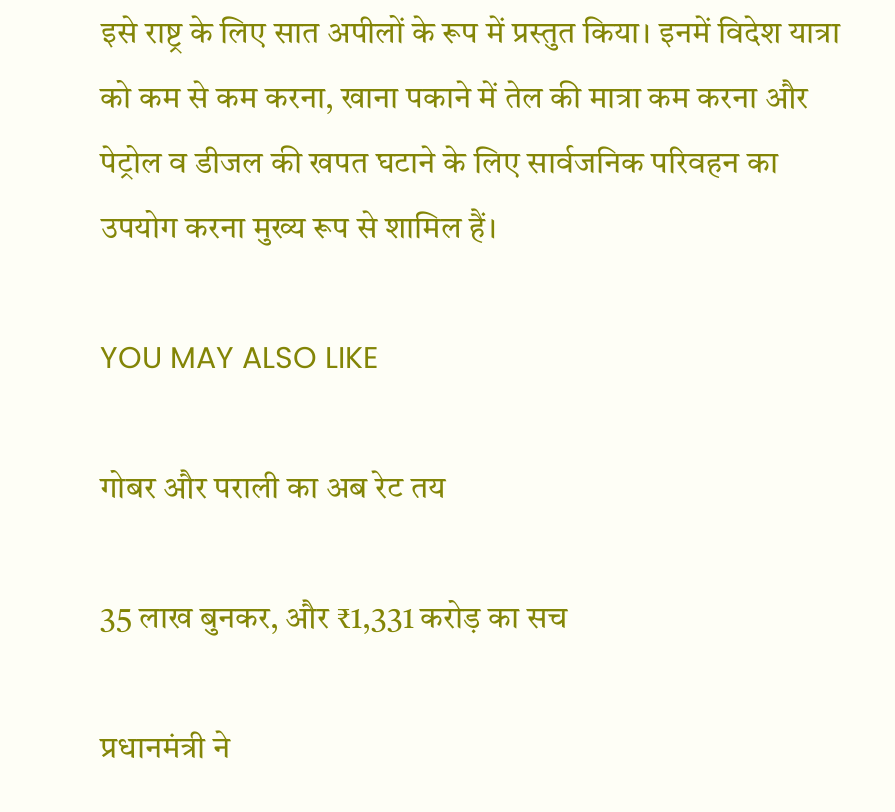इसे राष्ट्र के लिए सात अपीलों के रूप में प्रस्तुत किया। इनमें विदेश यात्रा को कम से कम करना, खाना पकाने में तेल की मात्रा कम करना और पेट्रोल व डीजल की खपत घटाने के लिए सार्वजनिक परिवहन का उपयोग करना मुख्य रूप से शामिल हैं।

YOU MAY ALSO LIKE

गोबर और पराली का अब रेट तय

35 लाख बुनकर, और ₹1,331 करोड़ का सच

प्रधानमंत्री ने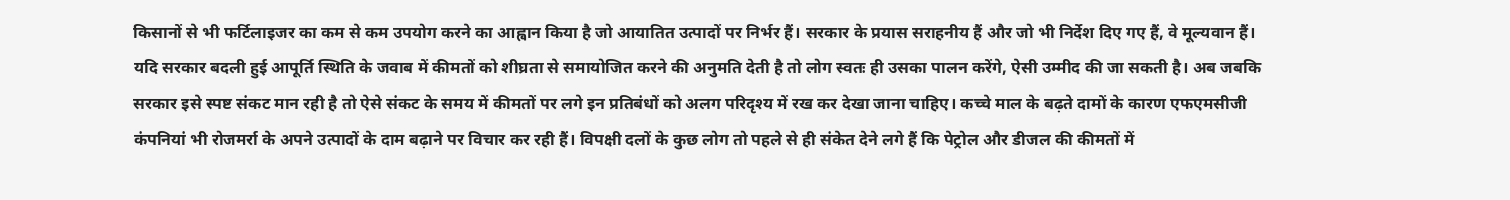किसानों से भी फर्टिलाइजर का कम से कम उपयोग करने का आह्वान किया है जो आयातित उत्पादों पर निर्भर हैं। सरकार के प्रयास सराहनीय हैं और जो भी निर्देश दिए गए हैं, वे मूल्यवान हैं। यदि सरकार बदली हुई आपूर्ति स्थिति के जवाब में कीमतों को शीघ्रता से समायोजित करने की अनुमति देती है तो लोग स्वतः ही उसका पालन करेंगे, ऐसी उम्मीद की जा सकती है। अब जबकि सरकार इसे स्पष्ट संकट मान रही है तो ऐसे संकट के समय में कीमतों पर लगे इन प्रतिबंधों को अलग परिदृश्य में रख कर देखा जाना चाहिए। कच्चे माल के बढ़ते दामों के कारण एफएमसीजी कंपनियां भी रोजमर्रा के अपने उत्पादों के दाम बढ़ाने पर विचार कर रही हैं। विपक्षी दलों के कुछ लोग तो पहले से ही संकेत देने लगे हैं कि पेट्रोल और डीजल की कीमतों में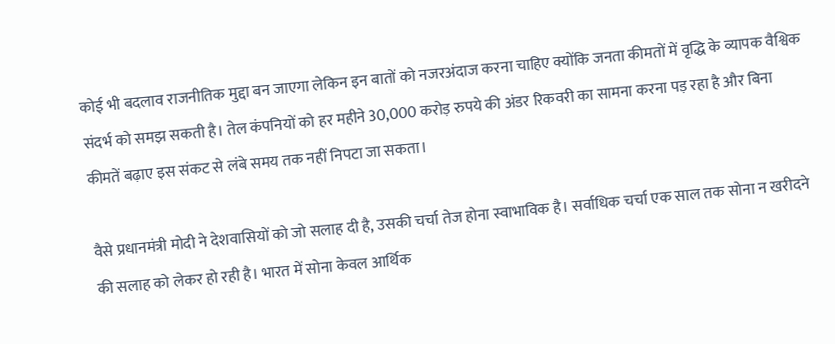कोई भी बदलाव राजनीतिक मुद्दा बन जाएगा लेकिन इन बातों को नजरअंदाज करना चाहिए क्योंकि जनता कीमतों में वृद्धि के व्यापक वैश्विक संदर्भ को समझ सकती है। तेल कंपनियों को हर महीने 30,000 करोड़ रुपये की अंडर रिकवरी का सामना करना पड़ रहा है और बिना कीमतें बढ़ाए इस संकट से लंबे समय तक नहीं निपटा जा सकता।

वैसे प्रधानमंत्री मोदी ने देशवासियों को जो सलाह दी है, उसकी चर्चा तेज होना स्वाभाविक है। सर्वाधिक चर्चा एक साल तक सोना न खरीदने की सलाह को लेकर हो रही है। भारत में सोना केवल आर्थिक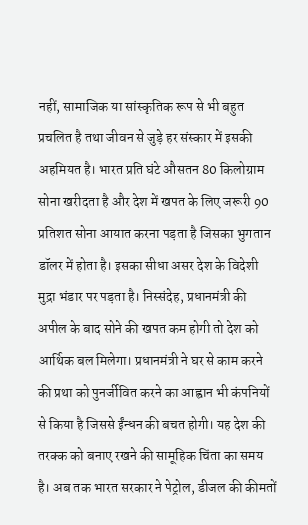नहीं, सामाजिक या सांस्कृतिक रूप से भी बहुत प्रचलित है तथा जीवन से जुड़े हर संस्कार में इसकी अहमियत है। भारत प्रति घंटे औसतन 80 किलोग्राम सोना खरीदता है और देश में खपत के लिए जरूरी 90 प्रतिशत सोना आयात करना पड़ता है जिसका भुगतान डॉलर में होता है। इसका सीधा असर देश के विदेशी मुद्रा भंडार पर पड़ता है। निस्संदेह, प्रधानमंत्री की अपील के बाद सोने की खपत कम होगी तो देश को आर्थिक बल मिलेगा। प्रधानमंत्री ने घर से काम करने की प्रथा को पुनर्जीवित करने का आह्वान भी कंपनियों से किया है जिससे ईंन्धन की बचत होगी। यह देश की तरक्क को बनाए रखने की सामूहिक चिंता का समय है। अब तक भारत सरकार ने पेट्रोल, डीजल की कीमतों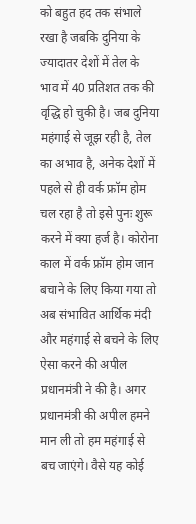को बहुत हद तक संभाले रखा है जबकि दुनिया के ज्यादातर देशों में तेल के भाव में 40 प्रतिशत तक की वृद्धि हो चुकी है। जब दुनिया महंगाई से जूझ रही है, तेल का अभाव है, अनेक देशों में पहले से ही वर्क फ्रॉम होम चल रहा है तो इसे पुनः शुरू करने में क्या हर्ज है। कोरोना काल में वर्क फ्रॉम होम जान बचाने के लिए किया गया तो अब संभावित आर्थिक मंदी और महंगाई से बचने के लिए ऐसा करने की अपील प्रधानमंत्री ने की है। अगर प्रधानमंत्री की अपील हमने मान ली तो हम महंगाई से बच जाएंगे। वैसे यह कोई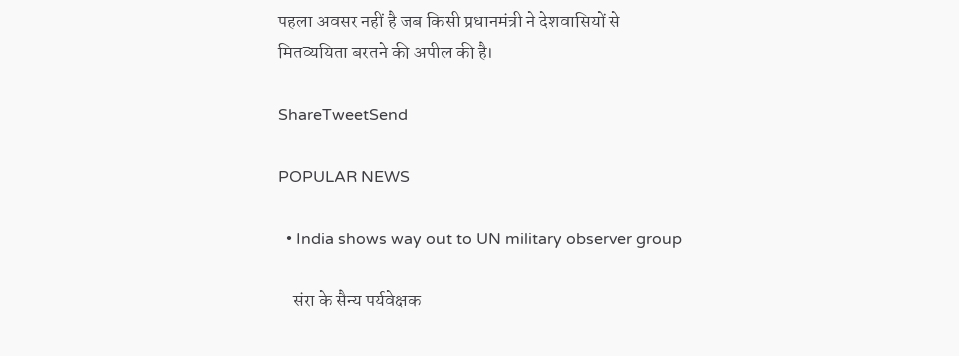पहला अवसर नहीं है जब किसी प्रधानमंत्री ने देशवासियों से मितव्ययिता बरतने की अपील की है।

ShareTweetSend

POPULAR NEWS

  • India shows way out to UN military observer group

    संरा के सैन्य पर्यवेक्षक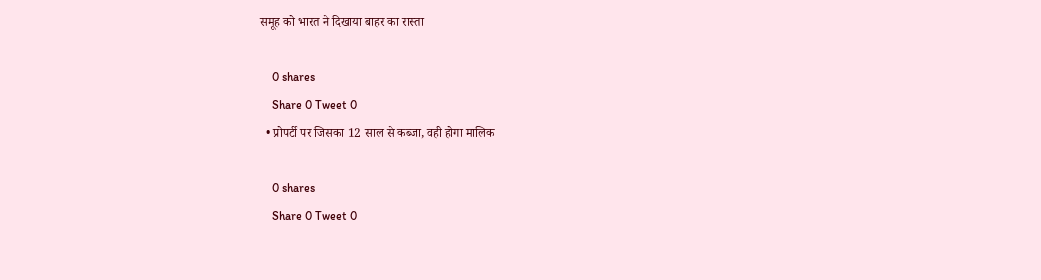समूह को भारत ने दिखाया बाहर का रास्ता

    0 shares
    Share 0 Tweet 0
  • प्रोपर्टी पर जिसका 12 साल से कब्जा, वही होगा मालिक

    0 shares
    Share 0 Tweet 0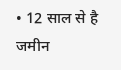• 12 साल से है जमीन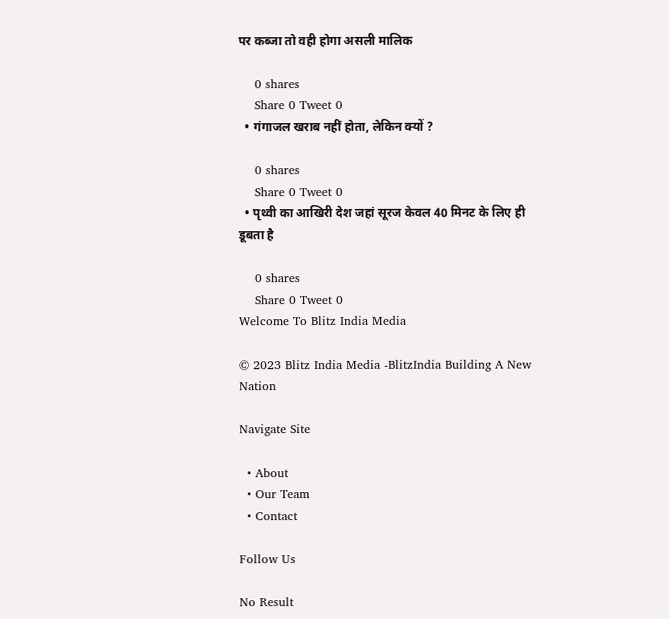पर कब्जा तो वही होगा असली मालिक

    0 shares
    Share 0 Tweet 0
  • गंगाजल खराब नहीं होता, लेकिन क्यों ?

    0 shares
    Share 0 Tweet 0
  • पृथ्वी का आखिरी देश जहां सूरज केवल 40 मिनट के लिए ही डूबता है

    0 shares
    Share 0 Tweet 0
Welcome To Blitz India Media

© 2023 Blitz India Media -BlitzIndia Building A New Nation

Navigate Site

  • About
  • Our Team
  • Contact

Follow Us

No Result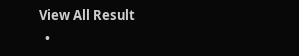View All Result
  •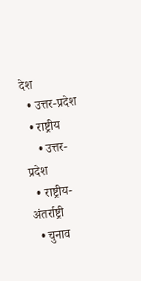देश
  • उत्तर-प्रदेश
  • राष्ट्रीय
    • उत्तर-प्रदेश
  • राष्ट्रीय-अंतर्राष्ट्री
  • चुनाव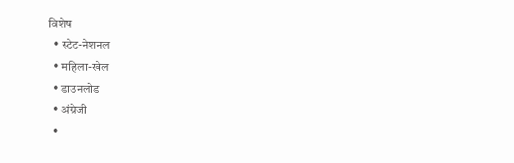विशेष
  • स्टेट-नेशनल
  • महिला-खेल
  • डाउनलोड
  • अंग्रेजी
  •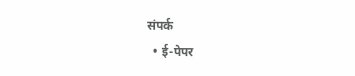संपर्क
  • ई-पेपर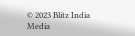© 2023 Blitz India Media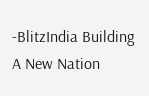-BlitzIndia Building A New Nation